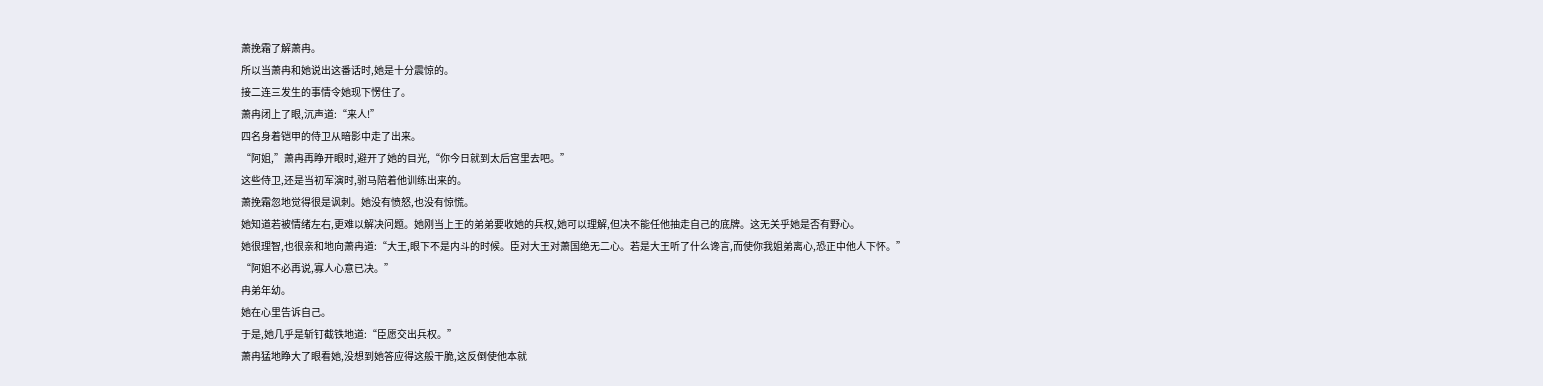萧挽霜了解萧冉。
所以当萧冉和她说出这番话时,她是十分震惊的。
接二连三发生的事情令她现下愣住了。
萧冉闭上了眼,沉声道:“来人!”
四名身着铠甲的侍卫从暗影中走了出来。
“阿姐,”萧冉再睁开眼时,避开了她的目光,“你今日就到太后宫里去吧。”
这些侍卫,还是当初军演时,驸马陪着他训练出来的。
萧挽霜忽地觉得很是讽刺。她没有愤怒,也没有惊慌。
她知道若被情绪左右,更难以解决问题。她刚当上王的弟弟要收她的兵权,她可以理解,但决不能任他抽走自己的底牌。这无关乎她是否有野心。
她很理智,也很亲和地向萧冉道:“大王,眼下不是内斗的时候。臣对大王对萧国绝无二心。若是大王听了什么谗言,而使你我姐弟离心,恐正中他人下怀。”
“阿姐不必再说,寡人心意已决。”
冉弟年幼。
她在心里告诉自己。
于是,她几乎是斩钉截铁地道:“臣愿交出兵权。”
萧冉猛地睁大了眼看她,没想到她答应得这般干脆,这反倒使他本就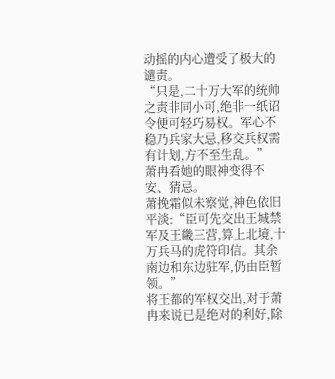动摇的内心遭受了极大的谴责。
“只是,二十万大军的统帅之责非同小可,绝非一纸诏令便可轻巧易权。军心不稳乃兵家大忌,移交兵权需有计划,方不至生乱。”
萧冉看她的眼神变得不安、猜忌。
萧挽霜似未察觉,神色依旧平淡:“臣可先交出王城禁军及王畿三营,算上北境,十万兵马的虎符印信。其余南边和东边驻军,仍由臣暂领。”
将王都的军权交出,对于萧冉来说已是绝对的利好,除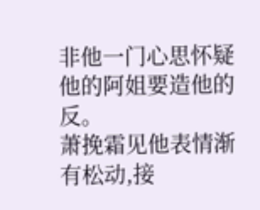非他一门心思怀疑他的阿姐要造他的反。
萧挽霜见他表情渐有松动,接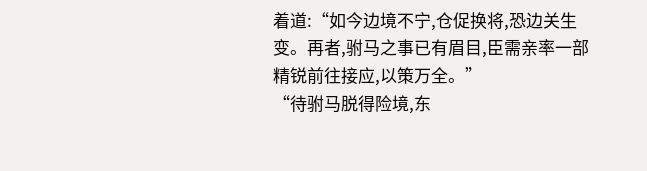着道:“如今边境不宁,仓促换将,恐边关生变。再者,驸马之事已有眉目,臣需亲率一部精锐前往接应,以策万全。”
“待驸马脱得险境,东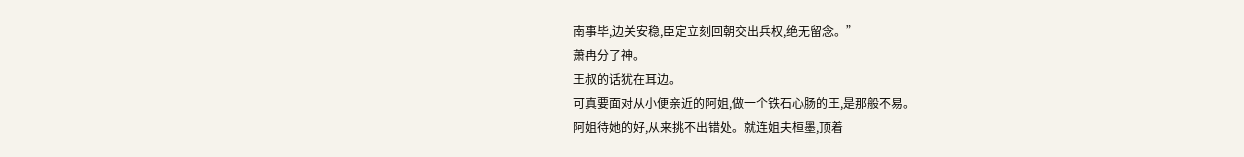南事毕,边关安稳,臣定立刻回朝交出兵权,绝无留念。”
萧冉分了神。
王叔的话犹在耳边。
可真要面对从小便亲近的阿姐,做一个铁石心肠的王,是那般不易。
阿姐待她的好,从来挑不出错处。就连姐夫桓墨,顶着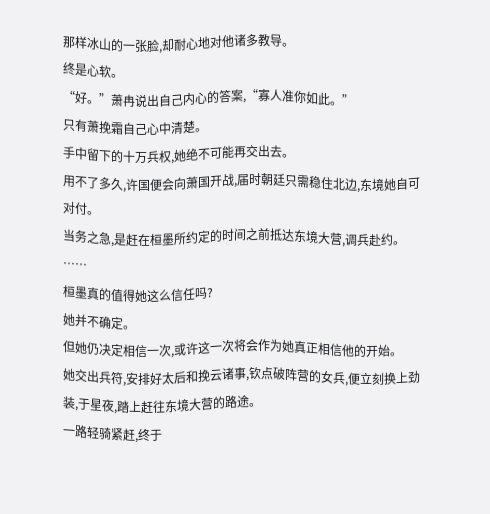那样冰山的一张脸,却耐心地对他诸多教导。
终是心软。
“好。”萧冉说出自己内心的答案,“寡人准你如此。”
只有萧挽霜自己心中清楚。
手中留下的十万兵权,她绝不可能再交出去。
用不了多久,许国便会向萧国开战,届时朝廷只需稳住北边,东境她自可对付。
当务之急,是赶在桓墨所约定的时间之前抵达东境大营,调兵赴约。
……
桓墨真的值得她这么信任吗?
她并不确定。
但她仍决定相信一次,或许这一次将会作为她真正相信他的开始。
她交出兵符,安排好太后和挽云诸事,钦点破阵营的女兵,便立刻换上劲装,于星夜,踏上赶往东境大营的路途。
一路轻骑紧赶,终于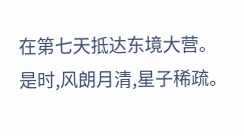在第七天抵达东境大营。
是时,风朗月清,星子稀疏。